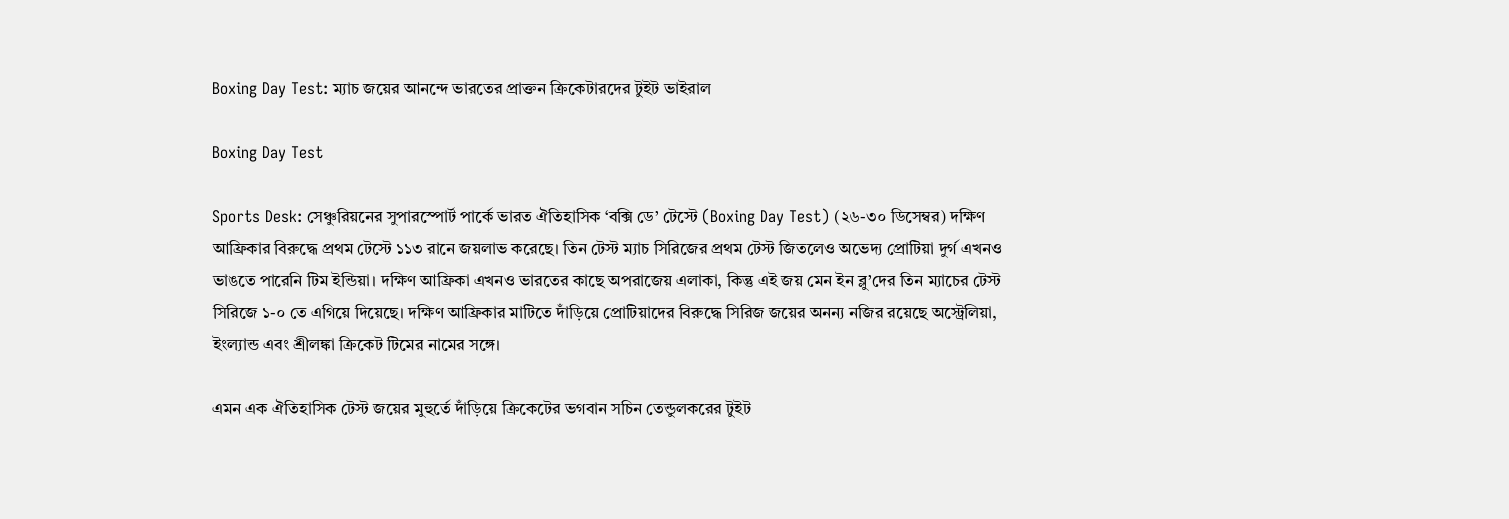Boxing Day Test: ম্যাচ জয়ের আনন্দে ভারতের প্রাক্তন ক্রিকেটারদের টুইট ভাইরাল

Boxing Day Test

Sports Desk: সেঞ্চুরিয়নের সুপারস্পোর্ট পার্কে ভারত ঐতিহাসিক ‘বক্সি ডে’ টেস্টে (Boxing Day Test) (২৬-৩০ ডিসেম্বর) দক্ষিণ আফ্রিকার বিরুদ্ধে প্রথম টেস্টে ১১৩ রানে জয়লাভ করেছে। তিন টেস্ট ম্যাচ সিরিজের প্রথম টেস্ট জিতলেও অভেদ্য প্রোটিয়া দুর্গ এখনও ভাঙতে পারেনি টিম ইন্ডিয়া। দক্ষিণ আফ্রিকা এখনও ভারতের কাছে অপরাজেয় এলাকা, কিন্তু এই জয় মেন ইন ব্লু’দের তিন ম্যাচের টেস্ট সিরিজে ১-০ তে এগিয়ে দিয়েছে। দক্ষিণ আফ্রিকার মাটিতে দাঁড়িয়ে প্রোটিয়াদের বিরুদ্ধে সিরিজ জয়ের অনন্য নজির রয়েছে অস্ট্রেলিয়া, ইংল্যান্ড এবং শ্রীলঙ্কা ক্রিকেট টিমের নামের সঙ্গে।

এমন এক ঐতিহাসিক টেস্ট জয়ের মুহুর্তে দাঁড়িয়ে ক্রিকেটের ভগবান সচিন তেন্ডুলকরের টুইট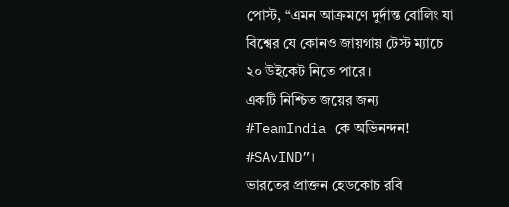পোস্ট, “এমন আক্রমণে দুর্দান্ত বোলিং যা বিশ্বের যে কোনও জায়গায় টেস্ট ম্যাচে ২০ উইকেট নিতে পারে।
একটি নিশ্চিত জয়ের জন্য #TeamIndia কে অভিনন্দন!
#SAvIND”।
ভারতের প্রাক্তন হেডকোচ রবি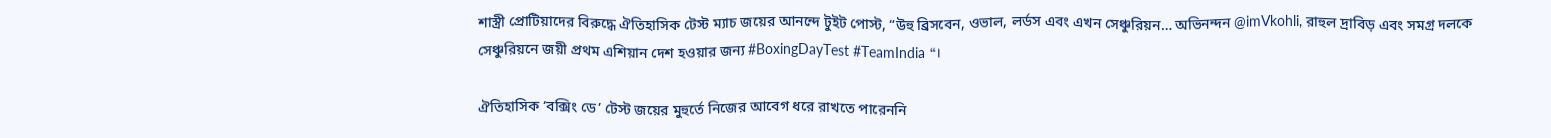শাস্ত্রী প্রোটিয়াদের বিরুদ্ধে ঐতিহাসিক টেস্ট ম্যাচ জয়ের আনন্দে টুইট পোস্ট, “উহু ব্রিসবেন, ওভাল, লর্ডস এবং এখন সেঞ্চুরিয়ন… অভিনন্দন @imVkohli, রাহুল দ্রাবিড় এবং সমগ্র দলকে সেঞ্চুরিয়নে জয়ী প্রথম এশিয়ান দেশ হওয়ার জন্য #BoxingDayTest #TeamIndia “।

ঐতিহাসিক ‘বক্সিং ডে’ টেস্ট জয়ের মুহুর্তে নিজের আবেগ ধরে রাখতে পারেননি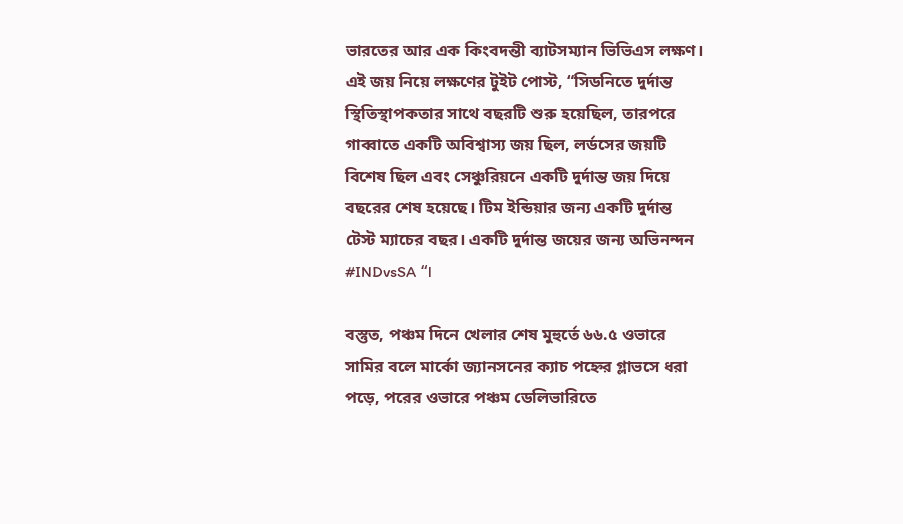ভারতের আর এক কিংবদন্তী ব্যাটসম্যান ভিভিএস লক্ষণ। এই জয় নিয়ে লক্ষণের টুইট পোস্ট, “সিডনিতে দুর্দান্ত স্থিতিস্থাপকতার সাথে বছরটি শুরু হয়েছিল, তারপরে গাব্বাতে একটি অবিশ্বাস্য জয় ছিল, লর্ডসের জয়টি বিশেষ ছিল এবং সেঞ্চুরিয়নে একটি দুর্দান্ত জয় দিয়ে বছরের শেষ হয়েছে। টিম ইন্ডিয়ার জন্য একটি দুর্দান্ত টেস্ট ম্যাচের বছর। একটি দুর্দান্ত জয়ের জন্য অভিনন্দন #INDvsSA “।

বস্তুত, পঞ্চম দিনে খেলার শেষ মুহুর্তে ৬৬.৫ ওভারে সামির বলে মার্কো জ্যানসনের ক্যাচ পহ্নের গ্লাভসে ধরা পড়ে, পরের ওভারে পঞ্চম ডেলিভারিতে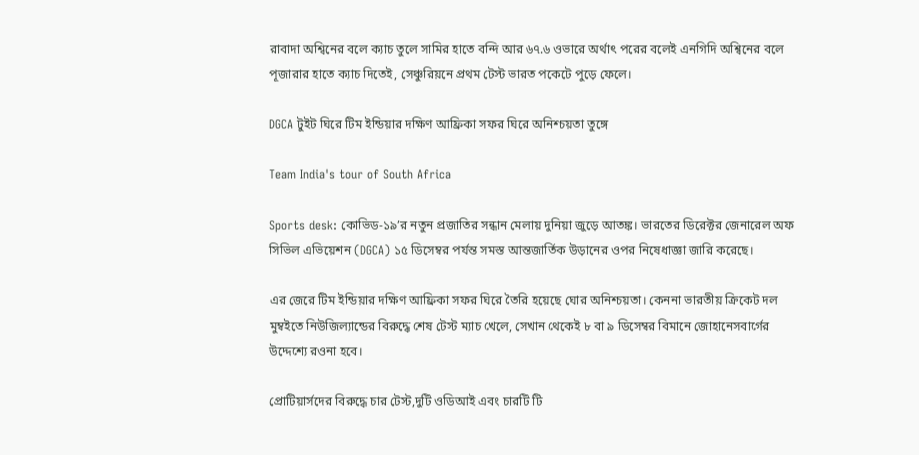রাবাদা অশ্বিনের বলে ক্যাচ তুলে সামির হাতে বন্দি আর ৬৭.৬ ওভারে অর্থাৎ পরের বলেই এনগিদি অশ্বিনের বলে পূজারার হাতে ক্যাচ দিতেই, সেঞ্চুরিয়নে প্রথম টেস্ট ভারত পকেটে পুড়ে ফেলে।

DGCA টুইট ঘিরে টিম ইন্ডিয়ার দক্ষিণ আফ্রিকা সফর ঘিরে অনিশ্চয়তা তুঙ্গে

Team India's tour of South Africa

Sports desk: কোভিড-১৯’র নতুন প্রজাতির সন্ধান মেলায় দুনিয়া জুড়ে আতঙ্ক। ভারতের ডিরেক্টর জেনারেল অফ সিভিল এভিয়েশন (DGCA) ১৫ ডিসেম্বর পর্যন্ত সমস্ত আন্তজার্তিক উড়ানের ওপর নিষেধাজ্ঞা জারি করেছে।

এর জেরে টিম ইন্ডিয়ার দক্ষিণ আফ্রিকা সফর ঘিরে তৈরি হয়েছে ঘোর অনিশ্চয়তা। কেননা ভারতীয় ক্রিকেট দল মুম্বইতে নিউজিল্যান্ডের বিরুদ্ধে শেষ টেস্ট ম্যাচ খেলে, সেখান থেকেই ৮ বা ৯ ডিসেম্বর বিমানে জোহানেসবার্গের উদ্দেশ্যে রওনা হবে।

প্রোটিয়ার্সদের বিরুদ্ধে চার টেস্ট,দুটি ওডিআই এবং চারটি টি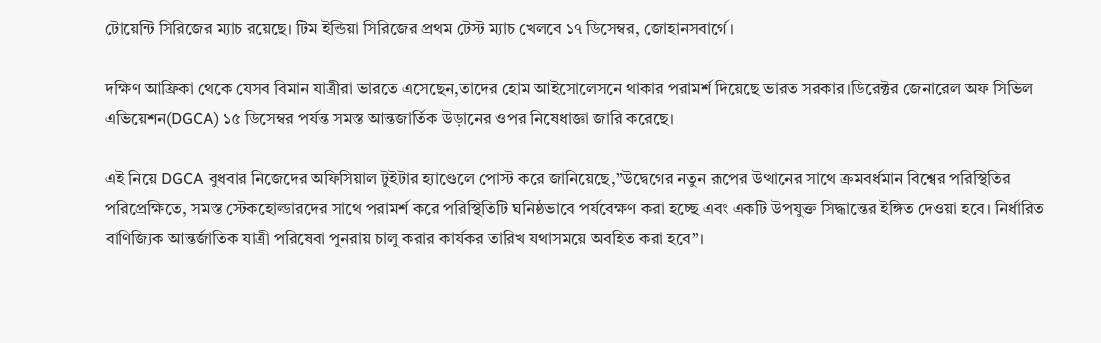টোয়েন্টি সিরিজের ম্যাচ রয়েছে। টিম ইন্ডিয়া সিরিজের প্রথম টেস্ট ম্যাচ খেলবে ১৭ ডিসেম্বর, জোহানসবার্গে।

দক্ষিণ আফ্রিকা থেকে যেসব বিমান যাত্রীরা ভারতে এসেছেন,তাদের হোম আইসোলেসনে থাকার পরামর্শ দিয়েছে ভারত সরকার।ডিরেক্টর জেনারেল অফ সিভিল এভিয়েশন(DGCA) ১৫ ডিসেম্বর পর্যন্ত সমস্ত আন্তজার্তিক উড়ানের ওপর নিষেধাজ্ঞা জারি করেছে।

এই নিয়ে DGCA বুধবার নিজেদের অফিসিয়াল টুইটার হ্যাণ্ডেলে পোস্ট করে জানিয়েছে,”উদ্বেগের নতুন রূপের উত্থানের সাথে ক্রমবর্ধমান বিশ্বের পরিস্থিতির পরিপ্রেক্ষিতে, সমস্ত স্টেকহোল্ডারদের সাথে পরামর্শ করে পরিস্থিতিটি ঘনিষ্ঠভাবে পর্যবেক্ষণ করা হচ্ছে এবং একটি উপযুক্ত সিদ্ধান্তের ইঙ্গিত দেওয়া হবে। নির্ধারিত বাণিজ্যিক আন্তর্জাতিক যাত্রী পরিষেবা পুনরায় চালু করার কার্যকর তারিখ যথাসময়ে অবহিত করা হবে”।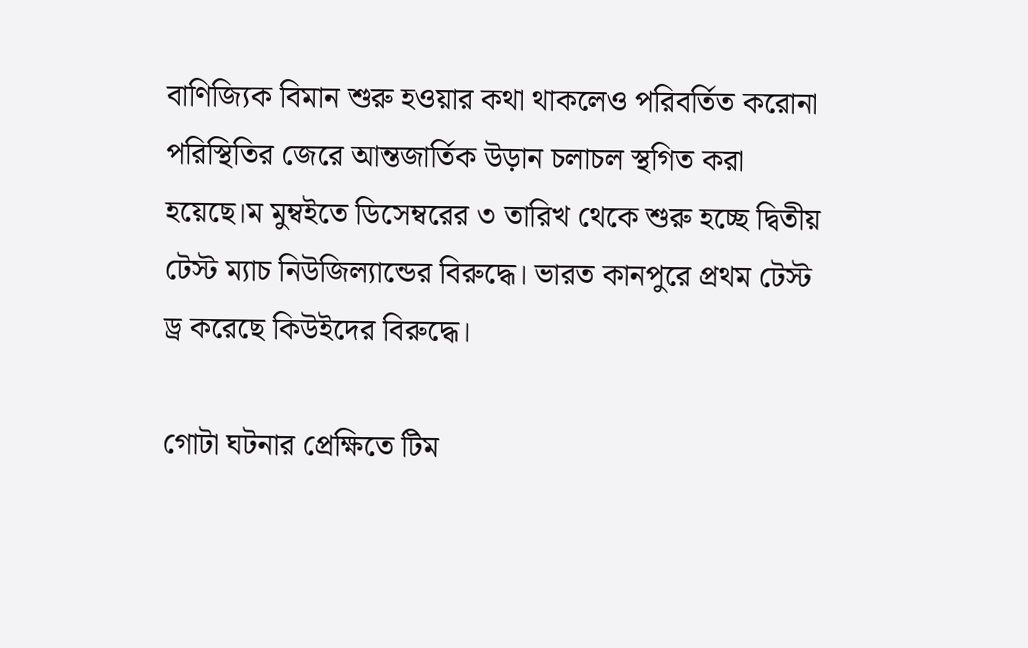বাণিজ্যিক বিমান শুরু হওয়ার কথা থাকলেও পরিবর্তিত করোনা পরিস্থিতির জেরে আন্তজার্তিক উড়ান চলাচল স্থগিত করা হয়েছে।ম মুম্বইতে ডিসেম্বরের ৩ তারিখ থেকে শুরু হচ্ছে দ্বিতীয় টেস্ট ম্যাচ নিউজিল্যান্ডের বিরুদ্ধে। ভারত কানপুরে প্রথম টেস্ট ড্র করেছে কিউইদের বিরুদ্ধে।

গোটা ঘটনার প্রেক্ষিতে টিম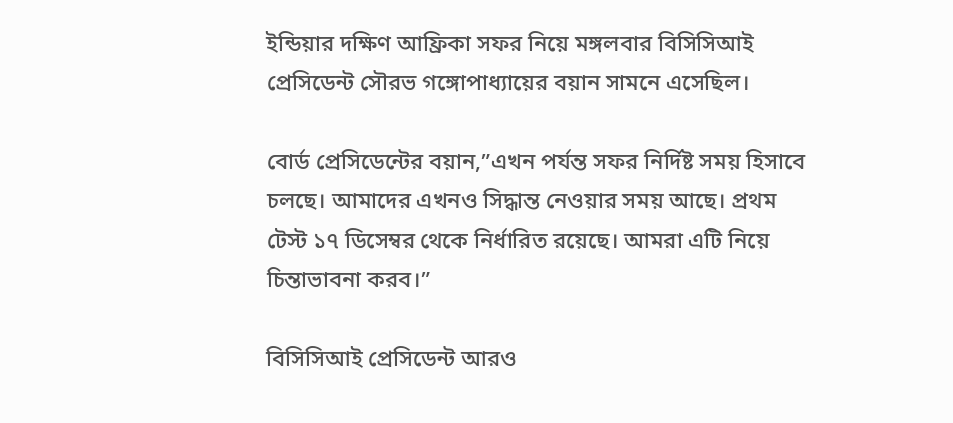ইন্ডিয়ার দক্ষিণ আফ্রিকা সফর নিয়ে মঙ্গলবার বিসিসিআই প্রেসিডেন্ট সৌরভ গঙ্গোপাধ্যায়ের বয়ান সামনে এসেছিল।

বোর্ড প্রেসিডেন্টের বয়ান,”এখন পর্যন্ত সফর নির্দিষ্ট সময় হিসাবে চলছে। আমাদের এখনও সিদ্ধান্ত নেওয়ার সময় আছে। প্রথম টেস্ট ১৭ ডিসেম্বর থেকে নির্ধারিত রয়েছে। আমরা এটি নিয়ে চিন্তাভাবনা করব।”

বিসিসিআই প্রেসিডেন্ট আরও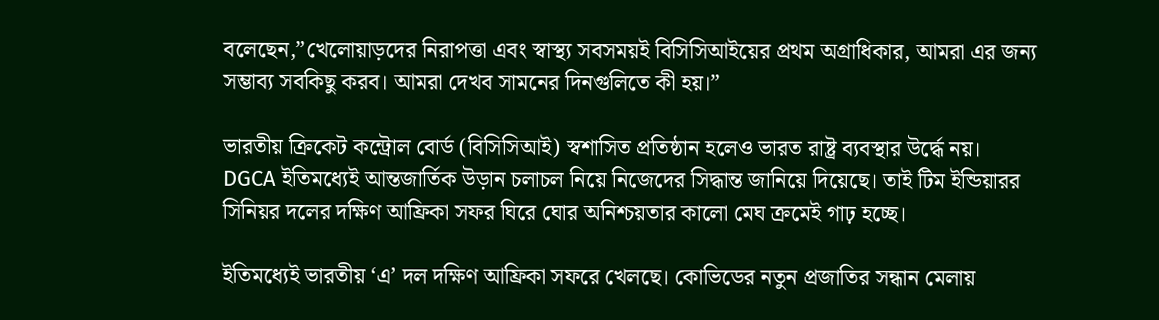বলেছেন,”খেলোয়াড়দের নিরাপত্তা এবং স্বাস্থ্য সবসময়ই বিসিসিআইয়ের প্রথম অগ্রাধিকার, আমরা এর জন্য সম্ভাব্য সবকিছু করব। আমরা দেখব সামনের দিনগুলিতে কী হয়।”

ভারতীয় ক্রিকেট কন্ট্রোল বোর্ড (বিসিসিআই) স্বশাসিত প্রতিষ্ঠান হলেও ভারত রাষ্ট্র ব্যবস্থার উর্দ্ধে নয়। DGCA ইতিমধ্যেই আন্তজার্তিক উড়ান চলাচল নিয়ে নিজেদের সিদ্ধান্ত জানিয়ে দিয়েছে। তাই টিম ইন্ডিয়ারর সিনিয়র দলের দক্ষিণ আফ্রিকা সফর ঘিরে ঘোর অনিশ্চয়তার কালো মেঘ ক্রমেই গাঢ় হচ্ছে।

ইতিমধ্যেই ভারতীয় ‘এ’ দল দক্ষিণ আফ্রিকা সফরে খেলছে। কোভিডের নতুন প্রজাতির সন্ধান মেলায়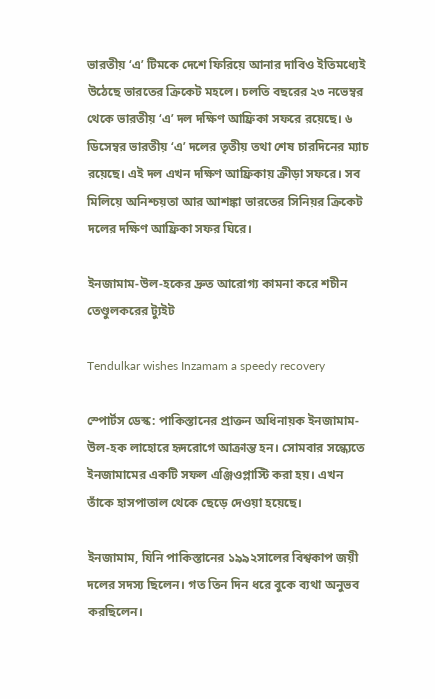ভারতীয় ‘এ’ টিমকে দেশে ফিরিয়ে আনার দাবিও ইতিমধ্যেই উঠেছে ভারতের ক্রিকেট মহলে। চলতি বছরের ২৩ নভেম্বর থেকে ভারতীয় ‘এ’ দল দক্ষিণ আফ্রিকা সফরে রয়েছে। ৬ ডিসেম্বর ভারতীয় ‘এ’ দলের তৃতীয় তথা শেষ চারদিনের ম্যাচ রয়েছে। এই দল এখন দক্ষিণ আফ্রিকায় ক্রীড়া সফরে। সব মিলিয়ে অনিশ্চয়তা আর আশঙ্কা ভারতের সিনিয়র ক্রিকেট দলের দক্ষিণ আফ্রিকা সফর ঘিরে।

ইনজামাম-উল-হকের দ্রুত আরোগ্য কামনা করে শচীন তেণ্ডুলকরের ট্যুইট

Tendulkar wishes Inzamam a speedy recovery

স্পোর্টস ডেস্ক: পাকিস্তানের প্রাক্তন অধিনায়ক ইনজামাম-উল-হক লাহোরে হৃদরোগে আক্রান্ত হন। সোমবার সন্ধ্যেতে ইনজামামের একটি সফল এঞ্জিওপ্লাস্টি করা হয়। এখন তাঁকে হাসপাতাল থেকে ছেড়ে দেওয়া হয়েছে।

ইনজামাম, যিনি পাকিস্তানের ১৯৯২সালের বিশ্বকাপ জয়ী দলের সদস্য ছিলেন। গত তিন দিন ধরে বুকে ব্যথা অনুভব করছিলেন।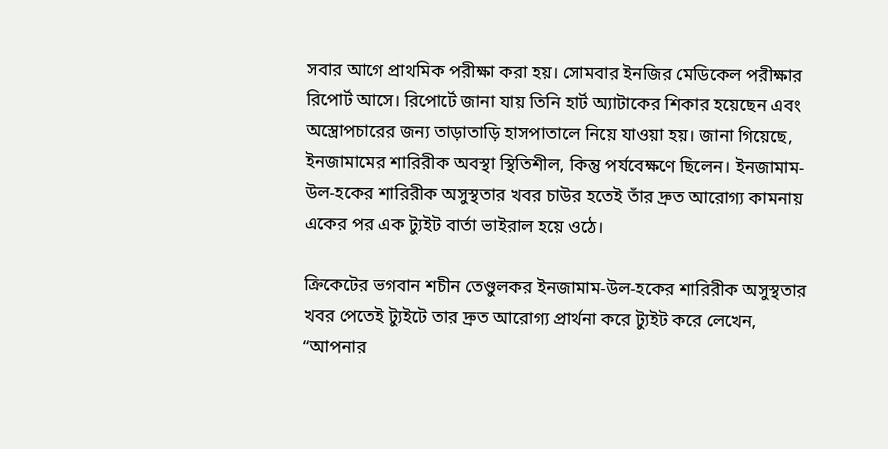সবার আগে প্রাথমিক পরীক্ষা করা হয়। সোমবার ইনজির মেডিকেল পরীক্ষার রিপোর্ট আসে। রিপোর্টে জানা যায় তিনি হার্ট অ্যাটাকের শিকার হয়েছেন এবং অস্ত্রোপচারের জন্য তাড়াতাড়ি হাসপাতালে নিয়ে যাওয়া হয়। জানা গিয়েছে, ইনজামামের শারিরীক অবস্থা স্থিতিশীল, কিন্তু পর্যবেক্ষণে ছিলেন। ইনজামাম-উল-হকের শারিরীক অসুস্থতার খবর চাউর হতেই তাঁর দ্রুত আরোগ্য কামনায় একের পর এক ট্যুইট বার্তা ভাইরাল হয়ে ওঠে।

ক্রিকেটের ভগবান শচীন তেণ্ডুলকর ইনজামাম-উল-হকের শারিরীক অসুস্থতার খবর পেতেই ট্যুইটে তার দ্রুত আরোগ্য প্রার্থনা করে ট্যুইট করে লেখেন, “আপনার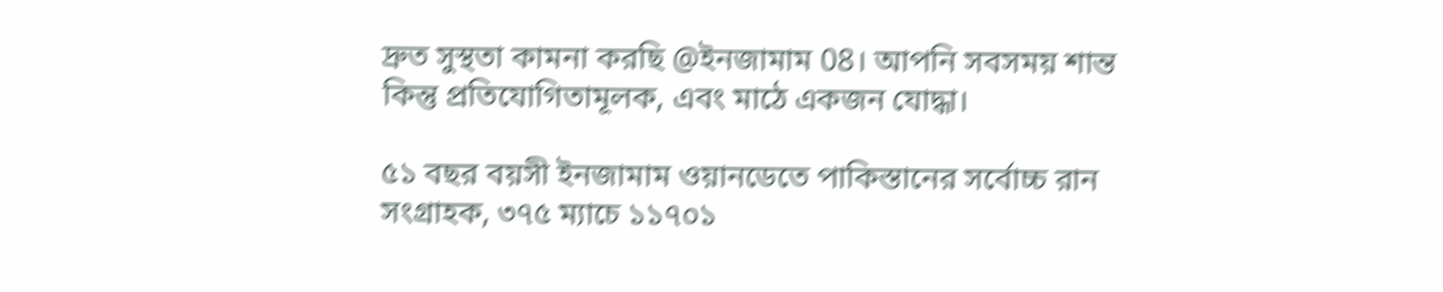দ্রুত সুস্থতা কামনা করছি @ইনজামাম 08। আপনি সবসময় শান্ত কিন্তু প্রতিযোগিতামূলক, এবং মাঠে একজন যোদ্ধা।

৫১ বছর বয়সী ইনজামাম ওয়ানডেতে পাকিস্তানের সর্বোচ্চ রান সংগ্রাহক, ৩৭৫ ম্যাচে ১১৭০১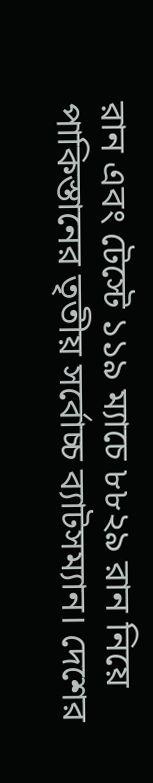রান এবং টেস্টে ১১৯ ম্যাচে ৮৮২৯ রান নিয়ে পাকিস্তানের তৃতীয় সর্বোচ্চ ব্যাটসম্যান। দেশের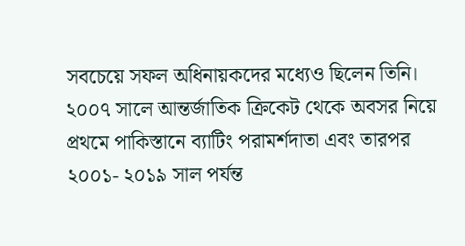সবচেয়ে সফল অধিনায়কদের মধ্যেও ছিলেন তিনি। ২০০৭ সালে আন্তর্জাতিক ক্রিকেট থেকে অবসর নিয়ে প্রথমে পাকিস্তানে ব্যাটিং পরামর্শদাতা এবং তারপর ২০০১- ২০১৯ সাল পর্যন্ত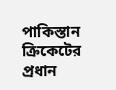পাকিস্তান ক্রিকেটের প্রধান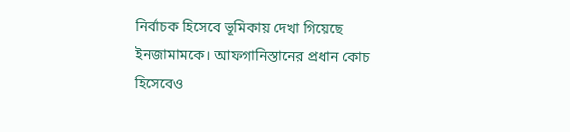নির্বাচক হিসেবে ভূমিকায় দেখা গিয়েছে ইনজামামকে। আফগানিস্তানের প্রধান কোচ হিসেবেও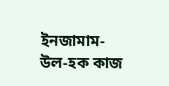ইনজামাম-উল-হক কাজ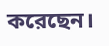করেছেন।